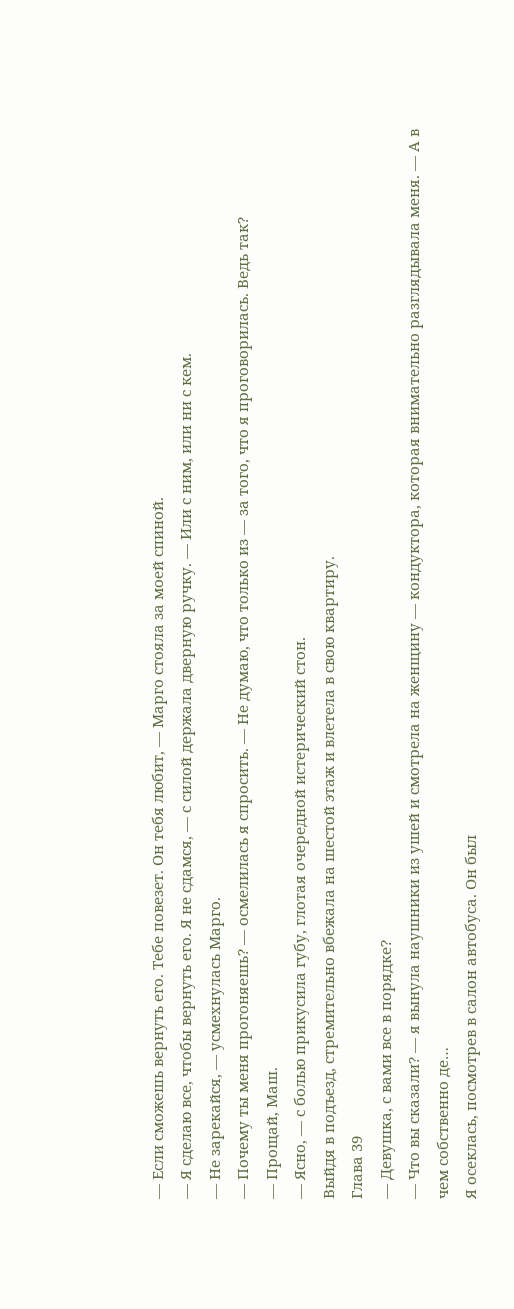— Если сможешь вернуть его. Тебе повезет. Он тебя любит, — Марго стояла за моей спиной.
— Я сделаю все, чтобы вернуть его. Я не сдамся, — с силой держала дверную ручку. — Или с ним, или ни с кем.
— Не зарекайся, — усмехнулась Марго.
— Почему ты меня прогоняешь? — осмелилась я спросить. — Не думаю, что только из — за того, что я проговорилась. Ведь так?
— Прощай, Маш.
— Ясно, — с болью прикусила губу, глотая очередной истерический стон.
Выйдя в подъезд, стремительно вбежала на шестой этаж и влетела в свою квартиру.
Глава 39
— Девушка, с вами все в порядке?
— Что вы сказали? — я вынула наушники из ушей и смотрела на женщину — кондуктора, которая внимательно разглядывала меня. — А в чем собственно де…
Я осеклась, посмотрев в салон автобуса. Он был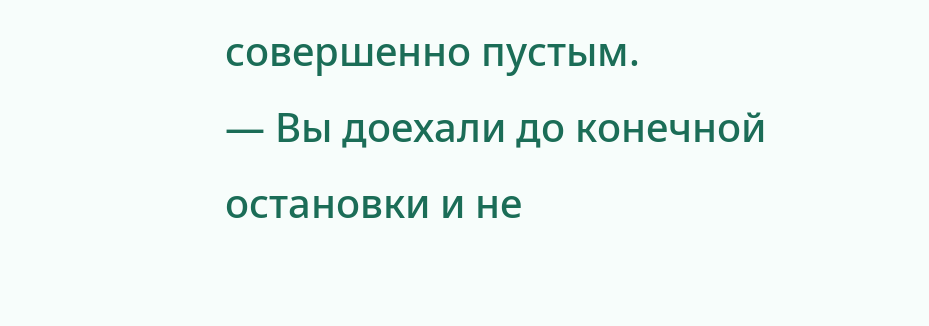совершенно пустым.
— Вы доехали до конечной остановки и не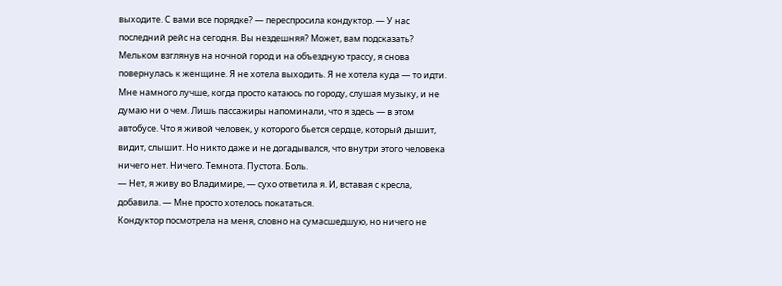выходите. С вами все порядке? — переспросила кондуктор. — У нас последний рейс на сегодня. Вы нездешняя? Может, вам подсказать?
Мельком взглянув на ночной город и на объездную трассу, я снова повернулась к женщине. Я не хотела выходить. Я не хотела куда — то идти. Мне намного лучше, когда просто катаюсь по городу, слушая музыку, и не думаю ни о чем. Лишь пассажиры напоминали, что я здесь — в этом автобусе. Что я живой человек, у которого бьется сердце, который дышит, видит, слышит. Но никто даже и не догадывался, что внутри этого человека ничего нет. Ничего. Темнота. Пустота. Боль.
— Нет, я живу во Владимире, — сухо ответила я. И, вставая с кресла, добавила. — Мне просто хотелось покататься.
Кондуктор посмотрела на меня, словно на сумасшедшую, но ничего не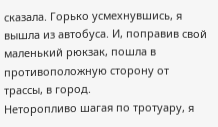сказала. Горько усмехнувшись, я вышла из автобуса. И, поправив свой маленький рюкзак, пошла в противоположную сторону от трассы, в город.
Неторопливо шагая по тротуару, я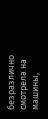безразлично смотрела на машины,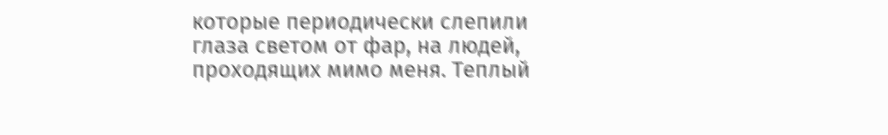которые периодически слепили глаза светом от фар, на людей, проходящих мимо меня. Теплый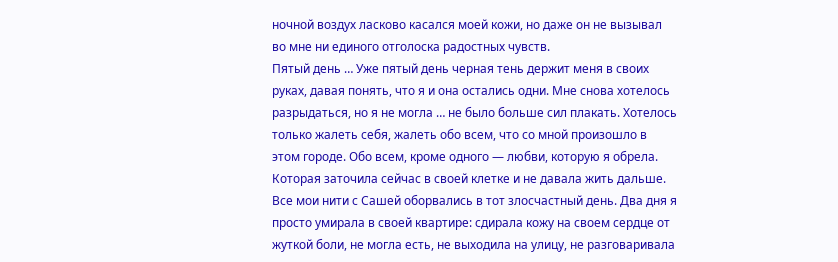ночной воздух ласково касался моей кожи, но даже он не вызывал во мне ни единого отголоска радостных чувств.
Пятый день … Уже пятый день черная тень держит меня в своих руках, давая понять, что я и она остались одни. Мне снова хотелось разрыдаться, но я не могла … не было больше сил плакать. Хотелось только жалеть себя, жалеть обо всем, что со мной произошло в этом городе. Обо всем, кроме одного — любви, которую я обрела. Которая заточила сейчас в своей клетке и не давала жить дальше.
Все мои нити с Сашей оборвались в тот злосчастный день. Два дня я просто умирала в своей квартире: сдирала кожу на своем сердце от жуткой боли, не могла есть, не выходила на улицу, не разговаривала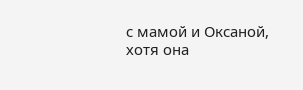с мамой и Оксаной, хотя она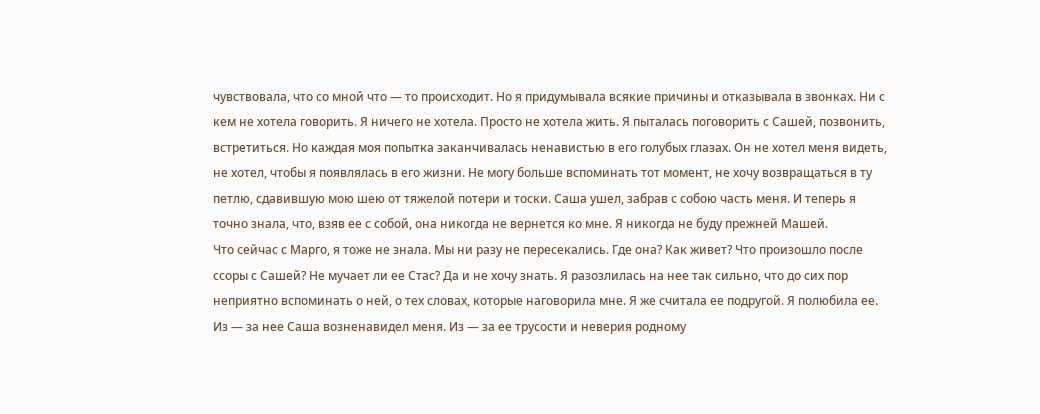чувствовала, что со мной что — то происходит. Но я придумывала всякие причины и отказывала в звонках. Ни с кем не хотела говорить. Я ничего не хотела. Просто не хотела жить. Я пыталась поговорить с Сашей, позвонить, встретиться. Но каждая моя попытка заканчивалась ненавистью в его голубых глазах. Он не хотел меня видеть, не хотел, чтобы я появлялась в его жизни. Не могу больше вспоминать тот момент, не хочу возвращаться в ту петлю, сдавившую мою шею от тяжелой потери и тоски. Саша ушел, забрав с собою часть меня. И теперь я точно знала, что, взяв ее с собой, она никогда не вернется ко мне. Я никогда не буду прежней Машей.
Что сейчас с Марго, я тоже не знала. Мы ни разу не пересекались. Где она? Как живет? Что произошло после ссоры с Сашей? Не мучает ли ее Стас? Да и не хочу знать. Я разозлилась на нее так сильно, что до сих пор неприятно вспоминать о ней, о тех словах, которые наговорила мне. Я же считала ее подругой. Я полюбила ее. Из — за нее Саша возненавидел меня. Из — за ее трусости и неверия родному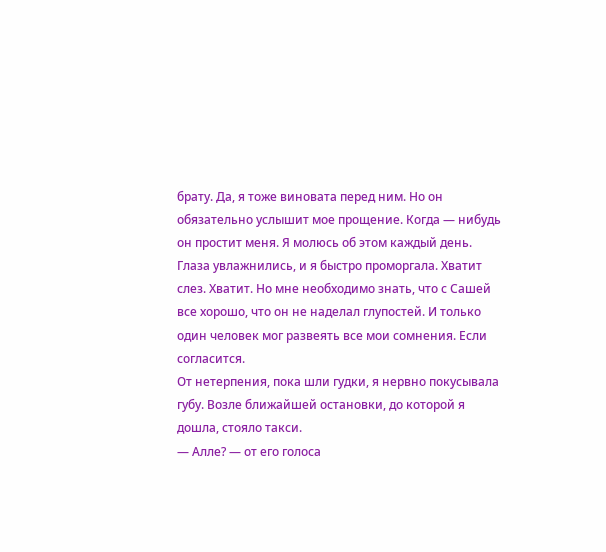брату. Да, я тоже виновата перед ним. Но он обязательно услышит мое прощение. Когда — нибудь он простит меня. Я молюсь об этом каждый день.
Глаза увлажнились, и я быстро проморгала. Хватит слез. Хватит. Но мне необходимо знать, что с Сашей все хорошо, что он не наделал глупостей. И только один человек мог развеять все мои сомнения. Если согласится.
От нетерпения, пока шли гудки, я нервно покусывала губу. Возле ближайшей остановки, до которой я дошла, стояло такси.
— Алле? — от его голоса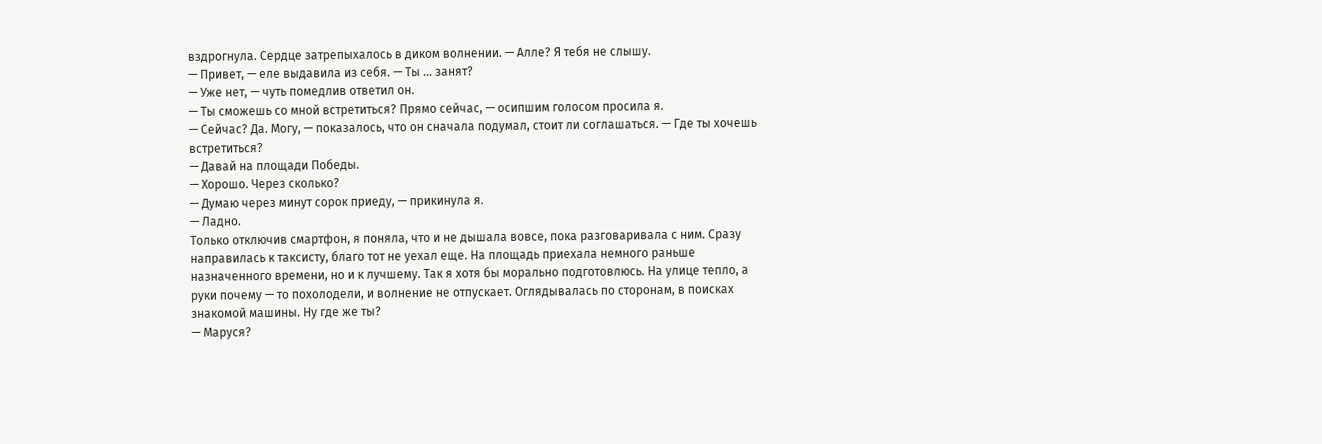вздрогнула. Сердце затрепыхалось в диком волнении. — Алле? Я тебя не слышу.
— Привет, — еле выдавила из себя. — Ты … занят?
— Уже нет, — чуть помедлив ответил он.
— Ты сможешь со мной встретиться? Прямо сейчас, — осипшим голосом просила я.
— Сейчас? Да. Могу, — показалось, что он сначала подумал, стоит ли соглашаться. — Где ты хочешь встретиться?
— Давай на площади Победы.
— Хорошо. Через сколько?
— Думаю через минут сорок приеду, — прикинула я.
— Ладно.
Только отключив смартфон, я поняла, что и не дышала вовсе, пока разговаривала с ним. Сразу направилась к таксисту, благо тот не уехал еще. На площадь приехала немного раньше назначенного времени, но и к лучшему. Так я хотя бы морально подготовлюсь. На улице тепло, а руки почему — то похолодели, и волнение не отпускает. Оглядывалась по сторонам, в поисках знакомой машины. Ну где же ты?
— Маруся?